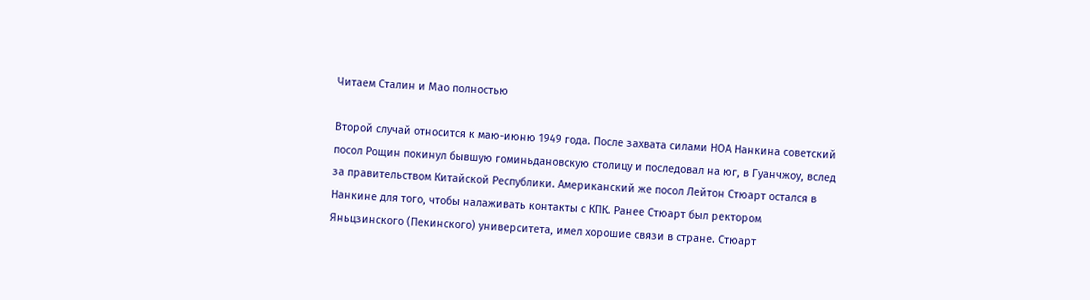Читаем Сталин и Мао полностью

Второй случай относится к маю-июню 1949 года. После захвата силами НОА Нанкина советский посол Рощин покинул бывшую гоминьдановскую столицу и последовал на юг, в Гуанчжоу, вслед за правительством Китайской Республики. Американский же посол Лейтон Стюарт остался в Нанкине для того, чтобы налаживать контакты с КПК. Ранее Стюарт был ректором Яньцзинского (Пекинского) университета, имел хорошие связи в стране. Стюарт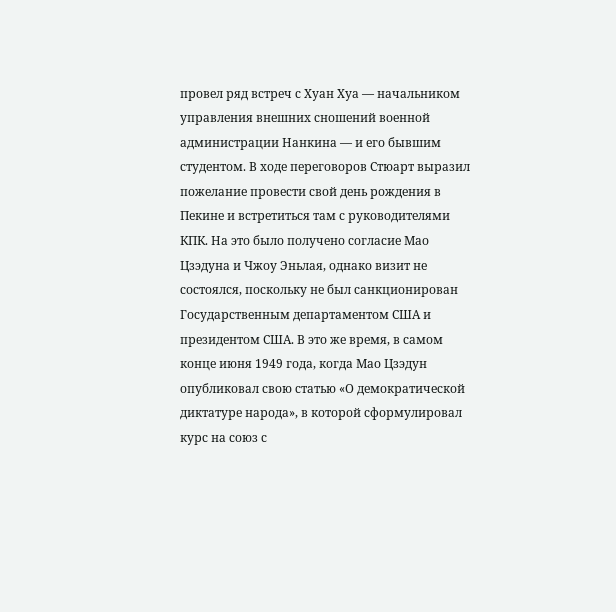провел ряд встреч с Хуан Хуа — начальником управления внешних сношений военной администрации Нанкина — и его бывшим студентом. В ходе переговоров Стюарт выразил пожелание провести свой день рождения в Пекине и встретиться там с руководителями КПК. На это было получено согласие Мао Цзэдуна и Чжоу Эньлая, однако визит не состоялся, поскольку не был санкционирован Государственным департаментом США и президентом США. В это же время, в самом конце июня 1949 года, когда Мао Цзэдун опубликовал свою статью «О демократической диктатуре народа», в которой сформулировал курс на союз с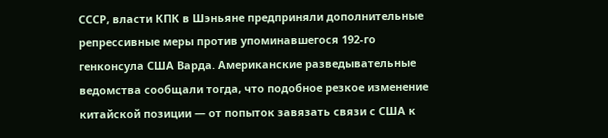СССР, власти КПК в Шэньяне предприняли дополнительные репрессивные меры против упоминавшегося 192-го генконсула США Варда. Американские разведывательные ведомства сообщали тогда, что подобное резкое изменение китайской позиции — от попыток завязать связи с США к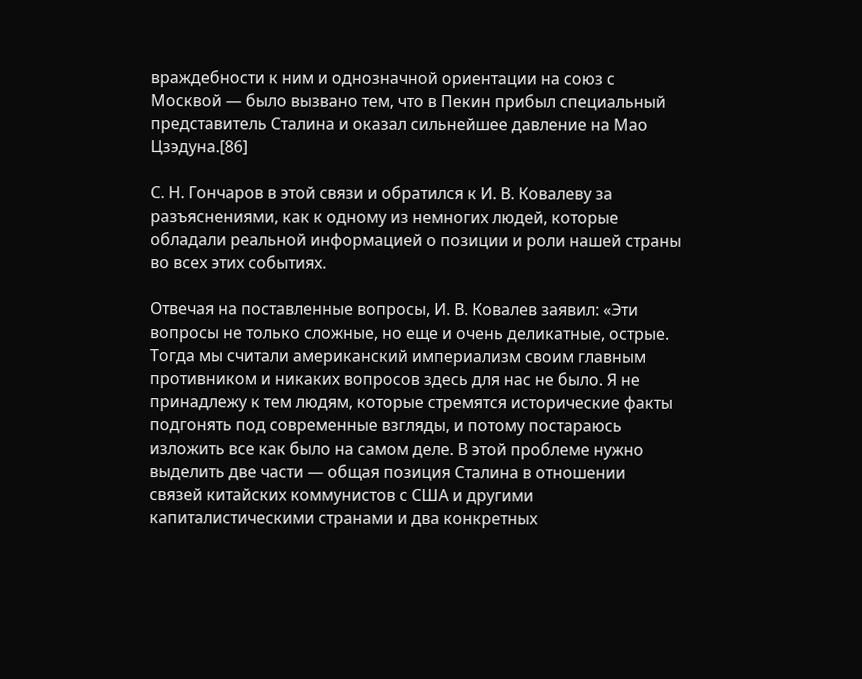враждебности к ним и однозначной ориентации на союз с Москвой — было вызвано тем, что в Пекин прибыл специальный представитель Сталина и оказал сильнейшее давление на Мао Цзэдуна.[86]

С. Н. Гончаров в этой связи и обратился к И. В. Ковалеву за разъяснениями, как к одному из немногих людей, которые обладали реальной информацией о позиции и роли нашей страны во всех этих событиях.

Отвечая на поставленные вопросы, И. В. Ковалев заявил: «Эти вопросы не только сложные, но еще и очень деликатные, острые. Тогда мы считали американский империализм своим главным противником и никаких вопросов здесь для нас не было. Я не принадлежу к тем людям, которые стремятся исторические факты подгонять под современные взгляды, и потому постараюсь изложить все как было на самом деле. В этой проблеме нужно выделить две части — общая позиция Сталина в отношении связей китайских коммунистов с США и другими капиталистическими странами и два конкретных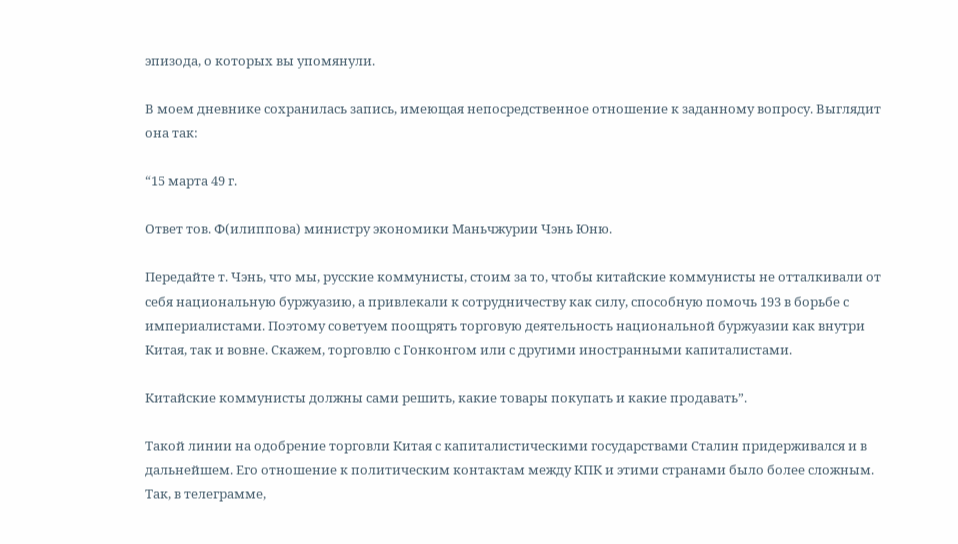эпизода, о которых вы упомянули.

В моем дневнике сохранилась запись, имеющая непосредственное отношение к заданному вопросу. Выглядит она так:

“15 марта 49 г.

Ответ тов. Ф(илиппова) министру экономики Маньчжурии Чэнь Юню.

Передайте т. Чэнь, что мы, русские коммунисты, стоим за то, чтобы китайские коммунисты не отталкивали от себя национальную буржуазию, а привлекали к сотрудничеству как силу, способную помочь 193 в борьбе с империалистами. Поэтому советуем поощрять торговую деятельность национальной буржуазии как внутри Китая, так и вовне. Скажем, торговлю с Гонконгом или с другими иностранными капиталистами.

Китайские коммунисты должны сами решить, какие товары покупать и какие продавать”.

Такой линии на одобрение торговли Китая с капиталистическими государствами Сталин придерживался и в дальнейшем. Его отношение к политическим контактам между КПК и этими странами было более сложным. Так, в телеграмме,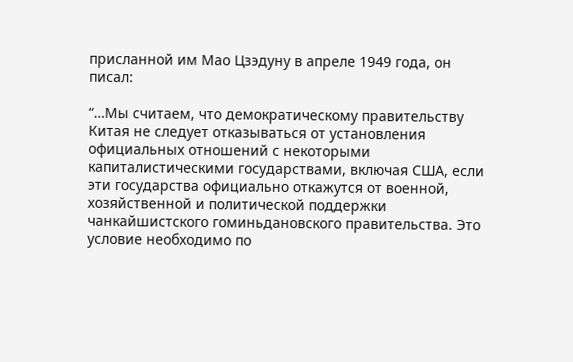присланной им Мао Цзэдуну в апреле 1949 года, он писал:

“…Мы считаем, что демократическому правительству Китая не следует отказываться от установления официальных отношений с некоторыми капиталистическими государствами, включая США, если эти государства официально откажутся от военной, хозяйственной и политической поддержки чанкайшистского гоминьдановского правительства. Это условие необходимо по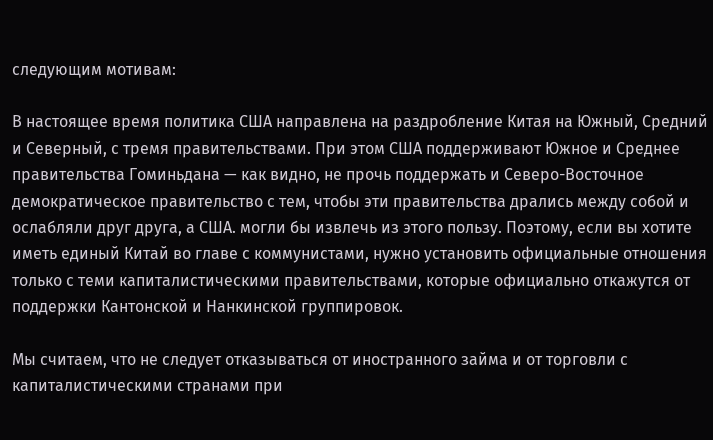следующим мотивам:

В настоящее время политика США направлена на раздробление Китая на Южный, Средний и Северный, с тремя правительствами. При этом США поддерживают Южное и Среднее правительства Гоминьдана — как видно, не прочь поддержать и Северо-Восточное демократическое правительство с тем, чтобы эти правительства дрались между собой и ослабляли друг друга, а США. могли бы извлечь из этого пользу. Поэтому, если вы хотите иметь единый Китай во главе с коммунистами, нужно установить официальные отношения только с теми капиталистическими правительствами, которые официально откажутся от поддержки Кантонской и Нанкинской группировок.

Мы считаем, что не следует отказываться от иностранного займа и от торговли с капиталистическими странами при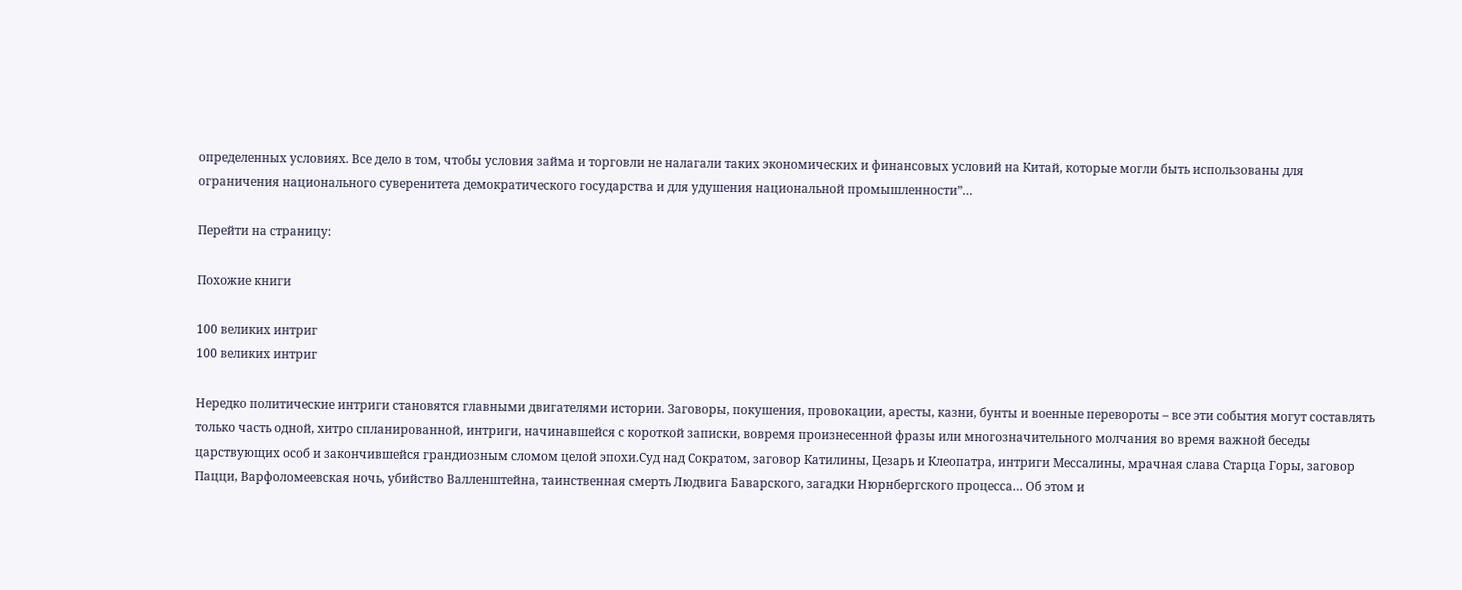определенных условиях. Все дело в том, чтобы условия займа и торговли не налагали таких экономических и финансовых условий на Китай, которые могли быть использованы для ограничения национального суверенитета демократического государства и для удушения национальной промышленности”…

Перейти на страницу:

Похожие книги

100 великих интриг
100 великих интриг

Нередко политические интриги становятся главными двигателями истории. Заговоры, покушения, провокации, аресты, казни, бунты и военные перевороты – все эти события могут составлять только часть одной, хитро спланированной, интриги, начинавшейся с короткой записки, вовремя произнесенной фразы или многозначительного молчания во время важной беседы царствующих особ и закончившейся грандиозным сломом целой эпохи.Суд над Сократом, заговор Катилины, Цезарь и Клеопатра, интриги Мессалины, мрачная слава Старца Горы, заговор Пацци, Варфоломеевская ночь, убийство Валленштейна, таинственная смерть Людвига Баварского, загадки Нюрнбергского процесса… Об этом и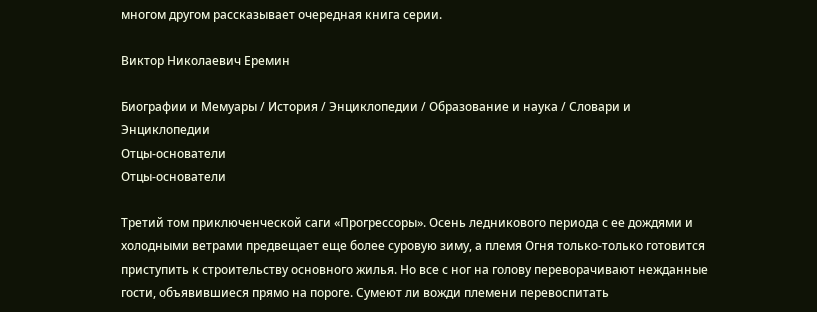многом другом рассказывает очередная книга серии.

Виктор Николаевич Еремин

Биографии и Мемуары / История / Энциклопедии / Образование и наука / Словари и Энциклопедии
Отцы-основатели
Отцы-основатели

Третий том приключенческой саги «Прогрессоры». Осень ледникового периода с ее дождями и холодными ветрами предвещает еще более суровую зиму, а племя Огня только-только готовится приступить к строительству основного жилья. Но все с ног на голову переворачивают нежданные гости, объявившиеся прямо на пороге. Сумеют ли вожди племени перевоспитать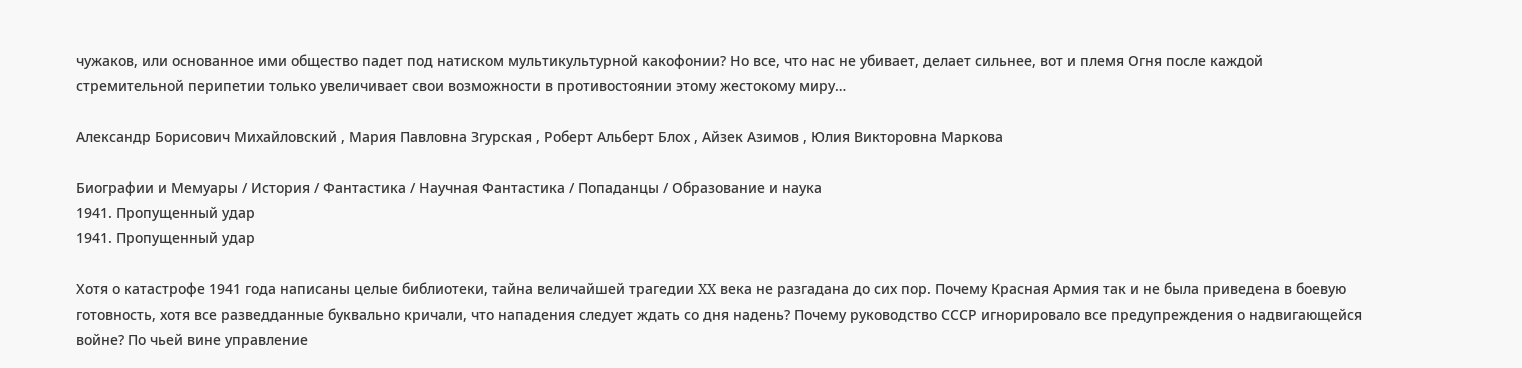чужаков, или основанное ими общество падет под натиском мультикультурной какофонии? Но все, что нас не убивает, делает сильнее, вот и племя Огня после каждой стремительной перипетии только увеличивает свои возможности в противостоянии этому жестокому миру…

Александр Борисович Михайловский , Мария Павловна Згурская , Роберт Альберт Блох , Айзек Азимов , Юлия Викторовна Маркова

Биографии и Мемуары / История / Фантастика / Научная Фантастика / Попаданцы / Образование и наука
1941. Пропущенный удар
1941. Пропущенный удар

Хотя о катастрофе 1941 года написаны целые библиотеки, тайна величайшей трагедии XX века не разгадана до сих пор. Почему Красная Армия так и не была приведена в боевую готовность, хотя все разведданные буквально кричали, что нападения следует ждать со дня надень? Почему руководство СССР игнорировало все предупреждения о надвигающейся войне? По чьей вине управление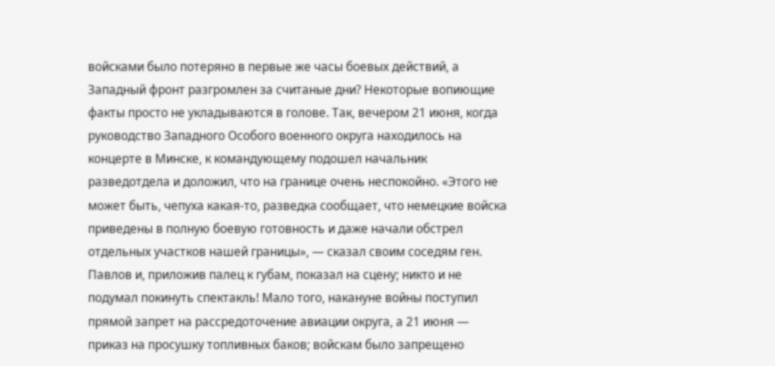войсками было потеряно в первые же часы боевых действий, а Западный фронт разгромлен за считаные дни? Некоторые вопиющие факты просто не укладываются в голове. Так, вечером 21 июня, когда руководство Западного Особого военного округа находилось на концерте в Минске, к командующему подошел начальник разведотдела и доложил, что на границе очень неспокойно. «Этого не может быть, чепуха какая-то, разведка сообщает, что немецкие войска приведены в полную боевую готовность и даже начали обстрел отдельных участков нашей границы», — сказал своим соседям ген. Павлов и, приложив палец к губам, показал на сцену; никто и не подумал покинуть спектакль! Мало того, накануне войны поступил прямой запрет на рассредоточение авиации округа, а 21 июня — приказ на просушку топливных баков; войскам было запрещено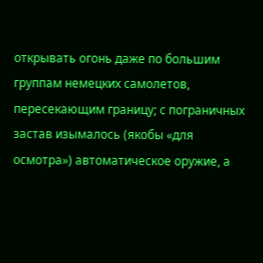открывать огонь даже по большим группам немецких самолетов, пересекающим границу; с пограничных застав изымалось (якобы «для осмотра») автоматическое оружие, а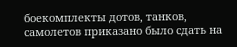боекомплекты дотов, танков, самолетов приказано было сдать на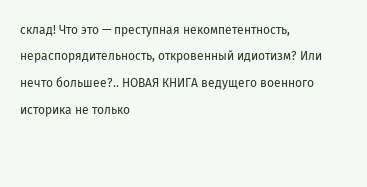склад! Что это — преступная некомпетентность, нераспорядительность, откровенный идиотизм? Или нечто большее?.. НОВАЯ КНИГА ведущего военного историка не только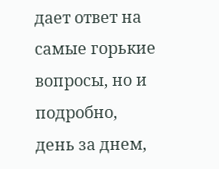дает ответ на самые горькие вопросы, но и подробно, день за днем,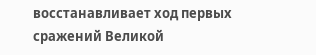восстанавливает ход первых сражений Великой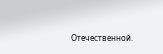Отечественной.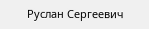Руслан Сергеевич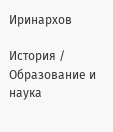Иринархов

История / Образование и наука